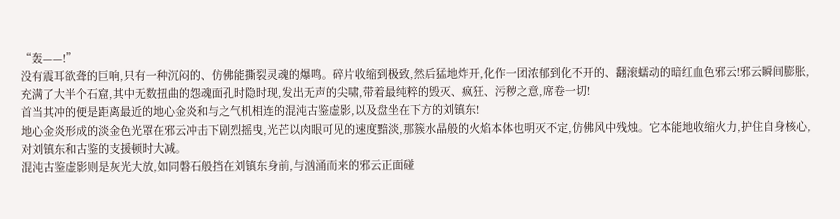“轰——!”
没有震耳欲聋的巨响,只有一种沉闷的、仿佛能撕裂灵魂的爆鸣。碎片收缩到极致,然后猛地炸开,化作一团浓郁到化不开的、翻滚蠕动的暗红血色邪云!邪云瞬间膨胀,充满了大半个石窟,其中无数扭曲的怨魂面孔时隐时现,发出无声的尖啸,带着最纯粹的毁灭、疯狂、污秽之意,席卷一切!
首当其冲的便是距离最近的地心金炎和与之气机相连的混沌古鉴虚影,以及盘坐在下方的刘镇东!
地心金炎形成的淡金色光罩在邪云冲击下剧烈摇曳,光芒以肉眼可见的速度黯淡,那簇水晶般的火焰本体也明灭不定,仿佛风中残烛。它本能地收缩火力,护住自身核心,对刘镇东和古鉴的支援顿时大减。
混沌古鉴虚影则是灰光大放,如同磐石般挡在刘镇东身前,与汹涌而来的邪云正面碰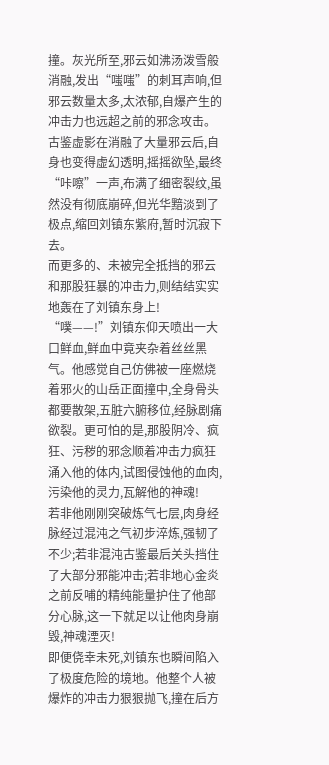撞。灰光所至,邪云如沸汤泼雪般消融,发出“嗤嗤”的刺耳声响,但邪云数量太多,太浓郁,自爆产生的冲击力也远超之前的邪念攻击。古鉴虚影在消融了大量邪云后,自身也变得虚幻透明,摇摇欲坠,最终“咔嚓”一声,布满了细密裂纹,虽然没有彻底崩碎,但光华黯淡到了极点,缩回刘镇东紫府,暂时沉寂下去。
而更多的、未被完全抵挡的邪云和那股狂暴的冲击力,则结结实实地轰在了刘镇东身上!
“噗——!”刘镇东仰天喷出一大口鲜血,鲜血中竟夹杂着丝丝黑气。他感觉自己仿佛被一座燃烧着邪火的山岳正面撞中,全身骨头都要散架,五脏六腑移位,经脉剧痛欲裂。更可怕的是,那股阴冷、疯狂、污秽的邪念顺着冲击力疯狂涌入他的体内,试图侵蚀他的血肉,污染他的灵力,瓦解他的神魂!
若非他刚刚突破炼气七层,肉身经脉经过混沌之气初步淬炼,强韧了不少;若非混沌古鉴最后关头挡住了大部分邪能冲击;若非地心金炎之前反哺的精纯能量护住了他部分心脉,这一下就足以让他肉身崩毁,神魂湮灭!
即便侥幸未死,刘镇东也瞬间陷入了极度危险的境地。他整个人被爆炸的冲击力狠狠抛飞,撞在后方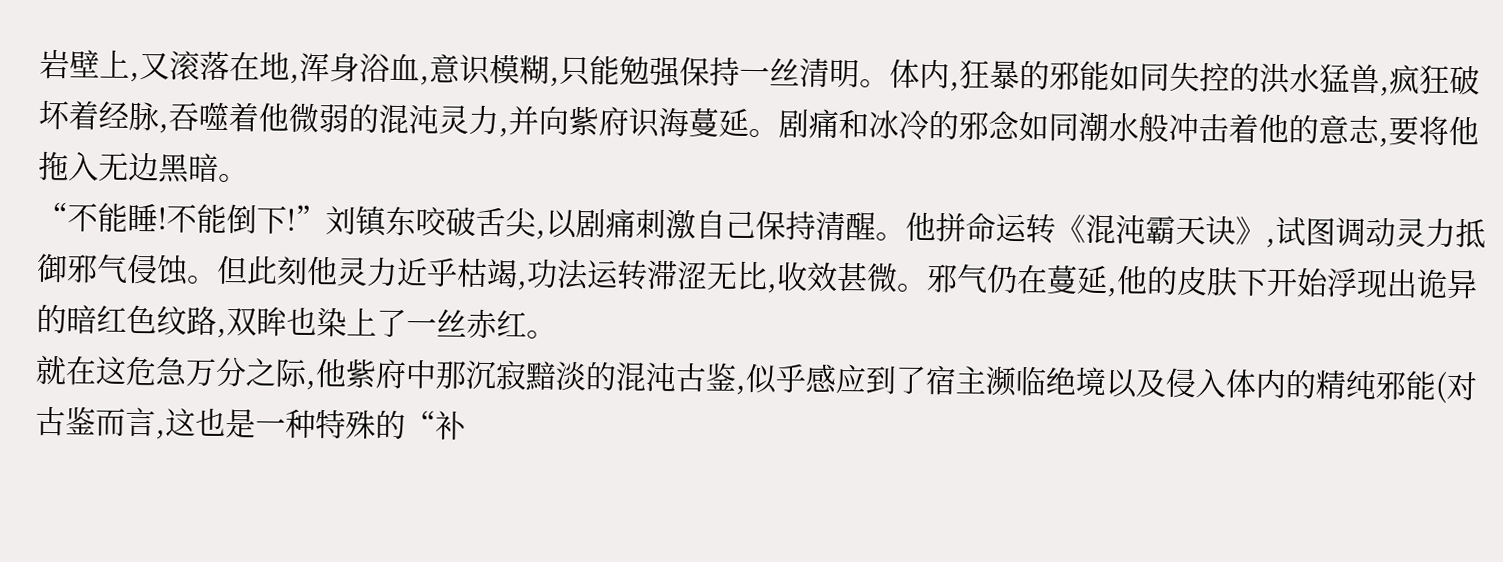岩壁上,又滚落在地,浑身浴血,意识模糊,只能勉强保持一丝清明。体内,狂暴的邪能如同失控的洪水猛兽,疯狂破坏着经脉,吞噬着他微弱的混沌灵力,并向紫府识海蔓延。剧痛和冰冷的邪念如同潮水般冲击着他的意志,要将他拖入无边黑暗。
“不能睡!不能倒下!”刘镇东咬破舌尖,以剧痛刺激自己保持清醒。他拼命运转《混沌霸天诀》,试图调动灵力抵御邪气侵蚀。但此刻他灵力近乎枯竭,功法运转滞涩无比,收效甚微。邪气仍在蔓延,他的皮肤下开始浮现出诡异的暗红色纹路,双眸也染上了一丝赤红。
就在这危急万分之际,他紫府中那沉寂黯淡的混沌古鉴,似乎感应到了宿主濒临绝境以及侵入体内的精纯邪能(对古鉴而言,这也是一种特殊的“补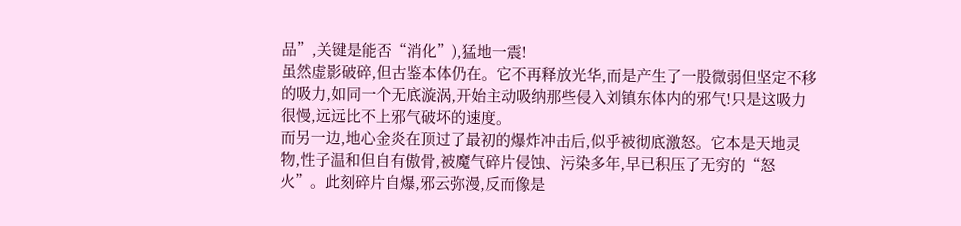品”,关键是能否“消化”),猛地一震!
虽然虚影破碎,但古鉴本体仍在。它不再释放光华,而是产生了一股微弱但坚定不移的吸力,如同一个无底漩涡,开始主动吸纳那些侵入刘镇东体内的邪气!只是这吸力很慢,远远比不上邪气破坏的速度。
而另一边,地心金炎在顶过了最初的爆炸冲击后,似乎被彻底激怒。它本是天地灵物,性子温和但自有傲骨,被魔气碎片侵蚀、污染多年,早已积压了无穷的“怒火”。此刻碎片自爆,邪云弥漫,反而像是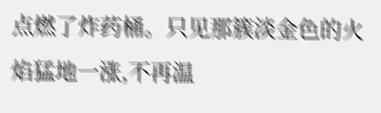点燃了炸药桶。只见那簇淡金色的火焰猛地一涨,不再温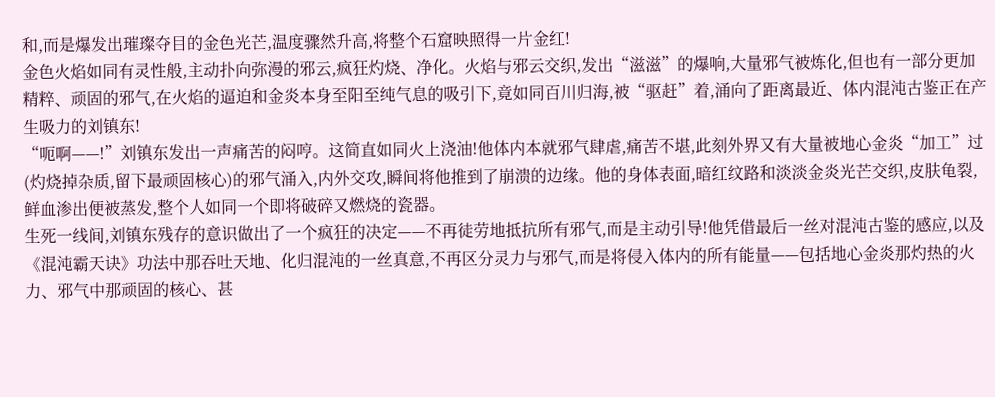和,而是爆发出璀璨夺目的金色光芒,温度骤然升高,将整个石窟映照得一片金红!
金色火焰如同有灵性般,主动扑向弥漫的邪云,疯狂灼烧、净化。火焰与邪云交织,发出“滋滋”的爆响,大量邪气被炼化,但也有一部分更加精粹、顽固的邪气,在火焰的逼迫和金炎本身至阳至纯气息的吸引下,竟如同百川归海,被“驱赶”着,涌向了距离最近、体内混沌古鉴正在产生吸力的刘镇东!
“呃啊——!”刘镇东发出一声痛苦的闷哼。这简直如同火上浇油!他体内本就邪气肆虐,痛苦不堪,此刻外界又有大量被地心金炎“加工”过(灼烧掉杂质,留下最顽固核心)的邪气涌入,内外交攻,瞬间将他推到了崩溃的边缘。他的身体表面,暗红纹路和淡淡金炎光芒交织,皮肤龟裂,鲜血渗出便被蒸发,整个人如同一个即将破碎又燃烧的瓷器。
生死一线间,刘镇东残存的意识做出了一个疯狂的决定——不再徒劳地抵抗所有邪气,而是主动引导!他凭借最后一丝对混沌古鉴的感应,以及《混沌霸天诀》功法中那吞吐天地、化归混沌的一丝真意,不再区分灵力与邪气,而是将侵入体内的所有能量——包括地心金炎那灼热的火力、邪气中那顽固的核心、甚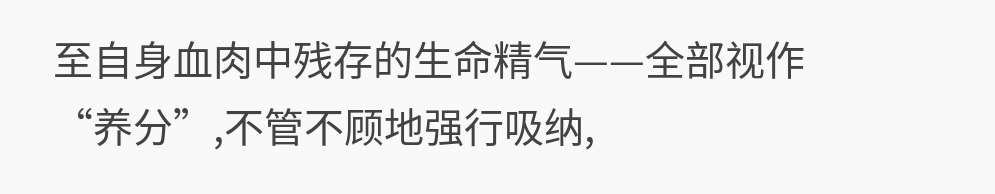至自身血肉中残存的生命精气——全部视作“养分”,不管不顾地强行吸纳,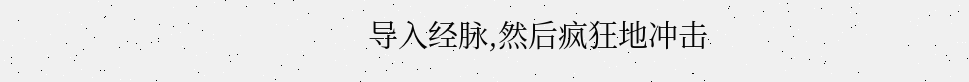导入经脉,然后疯狂地冲击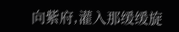向紫府,灌入那缓缓旋